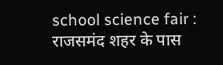school science fair : राजसमंद शहर के पास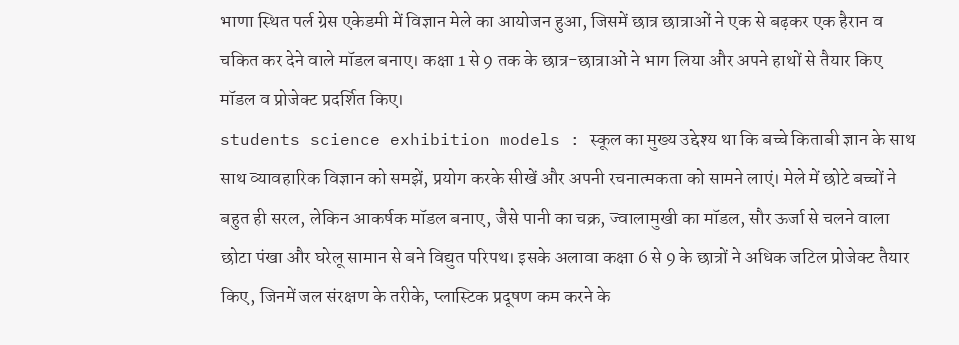भाणा स्थित पर्ल ग्रेस एकेडमी में विज्ञान मेले का आयोजन हुआ, जिसमें छात्र छात्राओं ने एक से बढ़कर एक हैरान व चकित कर देने वाले मॉडल बनाए। कक्षा 1 से 9 तक के छात्र-छात्राओं ने भाग लिया और अपने हाथों से तैयार किए मॉडल व प्रोजेक्ट प्रदर्शित किए।
students science exhibition models : स्कूल का मुख्य उद्देश्य था कि बच्चे किताबी ज्ञान के साथ साथ व्यावहारिक विज्ञान को समझें, प्रयोग करके सीखें और अपनी रचनात्मकता को सामने लाएं। मेले में छोटे बच्चों ने बहुत ही सरल, लेकिन आकर्षक मॉडल बनाए, जैसे पानी का चक्र, ज्वालामुखी का मॉडल, सौर ऊर्जा से चलने वाला छोटा पंखा और घरेलू सामान से बने विद्युत परिपथ। इसके अलावा कक्षा 6 से 9 के छात्रों ने अधिक जटिल प्रोजेक्ट तैयार किए, जिनमें जल संरक्षण के तरीके, प्लास्टिक प्रदूषण कम करने के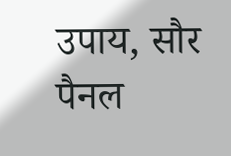उपाय, सौर पैनल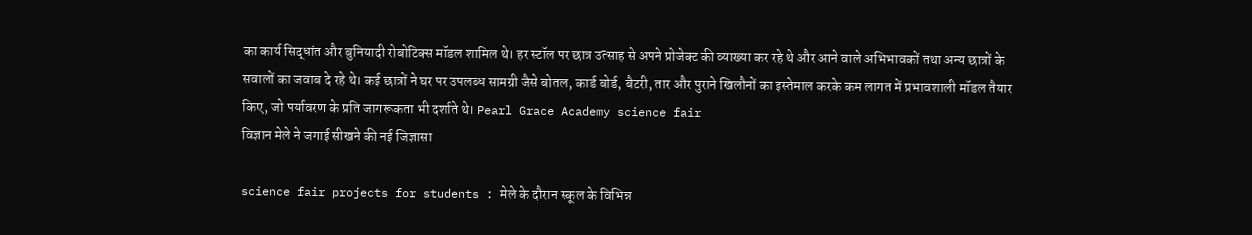का कार्य सिद्धांत और बुनियादी रोबोटिक्स मॉडल शामिल थे। हर स्टॉल पर छात्र उत्साह से अपने प्रोजेक्ट की व्याख्या कर रहे थे और आने वाले अभिभावकों तथा अन्य छात्रों के सवालों का जवाब दे रहे थे। कई छात्रों ने घर पर उपलब्ध सामग्री जैसे बोतल, कार्ड बोर्ड, बैटरी, तार और पुराने खिलौनों का इस्तेमाल करके कम लागत में प्रभावशाली मॉडल तैयार किए, जो पर्यावरण के प्रति जागरूकता भी दर्शाते थे। Pearl Grace Academy science fair
विज्ञान मेले ने जगाई सीखने की नई जिज्ञासा

science fair projects for students : मेले के दौरान स्कूल के विभिन्न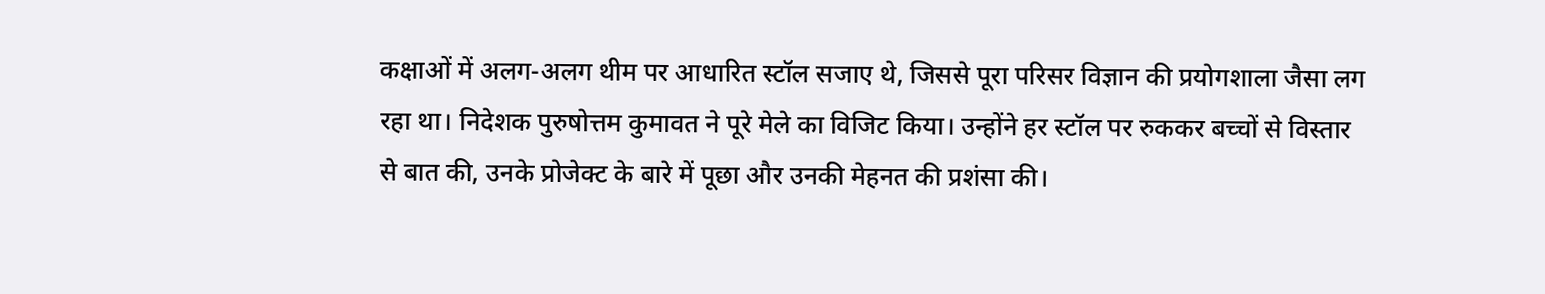कक्षाओं में अलग-अलग थीम पर आधारित स्टॉल सजाए थे, जिससे पूरा परिसर विज्ञान की प्रयोगशाला जैसा लग रहा था। निदेशक पुरुषोत्तम कुमावत ने पूरे मेले का विजिट किया। उन्होंने हर स्टॉल पर रुककर बच्चों से विस्तार से बात की, उनके प्रोजेक्ट के बारे में पूछा और उनकी मेहनत की प्रशंसा की।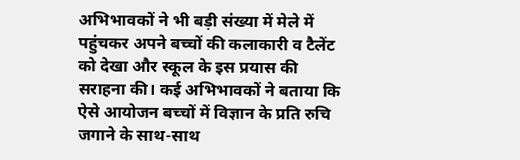अभिभावकों ने भी बड़ी संख्या में मेले में पहुंचकर अपने बच्चों की कलाकारी व टैलेंट को देखा और स्कूल के इस प्रयास की सराहना की। कई अभिभावकों ने बताया कि ऐसे आयोजन बच्चों में विज्ञान के प्रति रुचि जगाने के साथ-साथ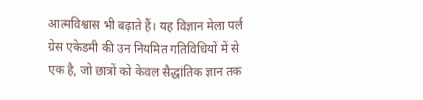आत्मविश्वास भी बढ़ाते हैं। यह विज्ञान मेला पर्ल ग्रेस एकेडमी की उन नियमित गतिविधियों में से एक है, जो छात्रों को केवल सैद्धांतिक ज्ञान तक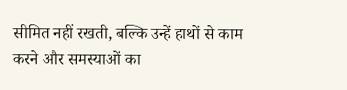सीमित नहीं रखती, बल्कि उन्हें हाथों से काम करने और समस्याओं का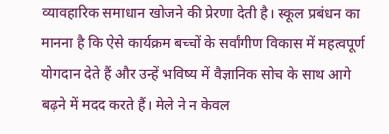व्यावहारिक समाधान खोजने की प्रेरणा देती है। स्कूल प्रबंधन का मानना है कि ऐसे कार्यक्रम बच्चों के सर्वांगीण विकास में महत्वपूर्ण योगदान देते हैं और उन्हें भविष्य में वैज्ञानिक सोच के साथ आगे बढ़ने में मदद करते हैं। मेले ने न केवल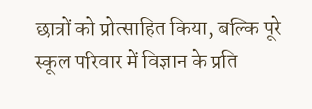छात्रों को प्रोत्साहित किया, बल्कि पूरे स्कूल परिवार में विज्ञान के प्रति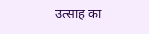उत्साह का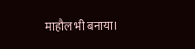माहौल भी बनाया।